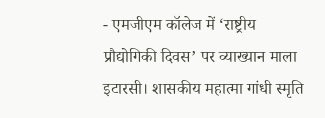- एमजीएम कॉलेज में ‘राष्ट्रीय प्रौद्योगिकी दिवस’ पर व्याख्यान माला
इटारसी। शासकीय महात्मा गांधी स्मृति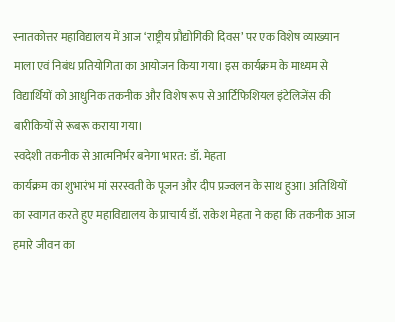स्नातकोत्तर महाविद्यालय में आज ‘राष्ट्रीय प्रौद्योगिकी दिवस’ पर एक विशेष व्याख्यान माला एवं निबंध प्रतियोगिता का आयोजन किया गया। इस कार्यक्रम के माध्यम से विद्यार्थियों को आधुनिक तकनीक और विशेष रूप से आर्टिफिशियल इंटेलिजेंस की बारीकियों से रूबरू कराया गया।
स्वदेशी तकनीक से आत्मनिर्भर बनेगा भारत: डॉ. मेहता
कार्यक्रम का शुभारंभ मां सरस्वती के पूजन और दीप प्रज्वलन के साथ हुआ। अतिथियों का स्वागत करते हुए महाविद्यालय के प्राचार्य डॉ. राकेश मेहता ने कहा कि तकनीक आज हमारे जीवन का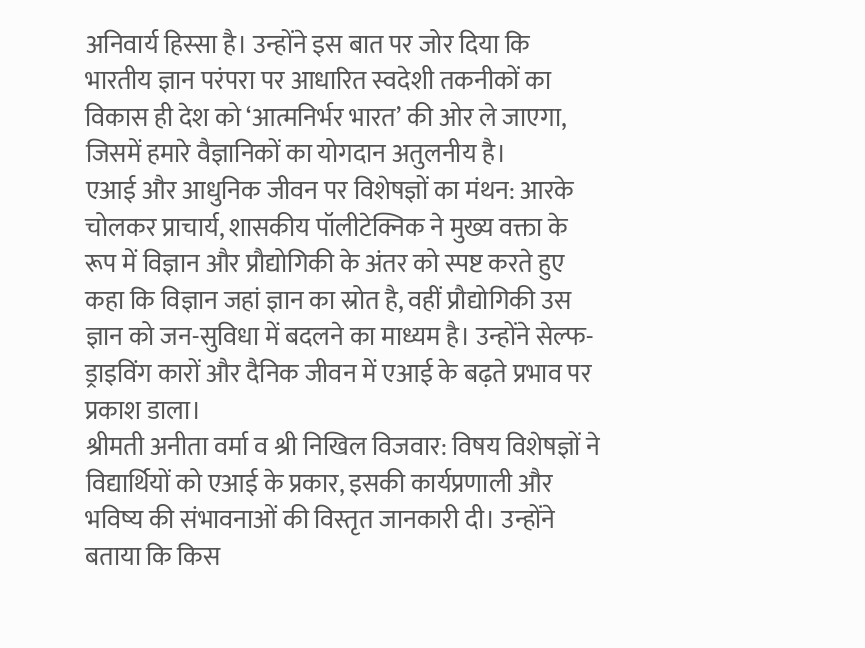अनिवार्य हिस्सा है। उन्होंने इस बात पर जोर दिया कि भारतीय ज्ञान परंपरा पर आधारित स्वदेशी तकनीकों का विकास ही देश को ‘आत्मनिर्भर भारत’ की ओर ले जाएगा, जिसमें हमारे वैज्ञानिकों का योगदान अतुलनीय है।
एआई और आधुनिक जीवन पर विशेषज्ञों का मंथन: आरके चोलकर प्राचार्य, शासकीय पॉलीटेक्निक ने मुख्य वक्ता के रूप में विज्ञान और प्रौद्योगिकी के अंतर को स्पष्ट करते हुए कहा कि विज्ञान जहां ज्ञान का स्रोत है, वहीं प्रौद्योगिकी उस ज्ञान को जन-सुविधा में बदलने का माध्यम है। उन्होंने सेल्फ-ड्राइविंग कारों और दैनिक जीवन में एआई के बढ़ते प्रभाव पर प्रकाश डाला।
श्रीमती अनीता वर्मा व श्री निखिल विजवार: विषय विशेषज्ञों ने विद्यार्थियों को एआई के प्रकार, इसकी कार्यप्रणाली और भविष्य की संभावनाओं की विस्तृत जानकारी दी। उन्होंने बताया कि किस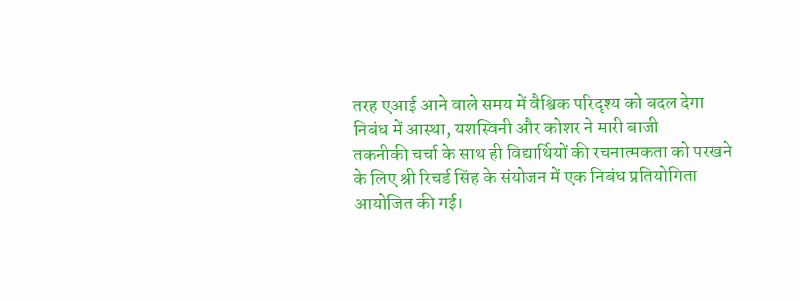तरह एआई आने वाले समय में वैश्विक परिदृश्य को बदल देगा
निबंध में आस्था, यशस्विनी और कोशर ने मारी बाजी
तकनीकी चर्चा के साथ ही विद्यार्थियों की रचनात्मकता को परखने के लिए श्री रिचर्ड सिंह के संयोजन में एक निबंध प्रतियोगिता आयोजित की गई।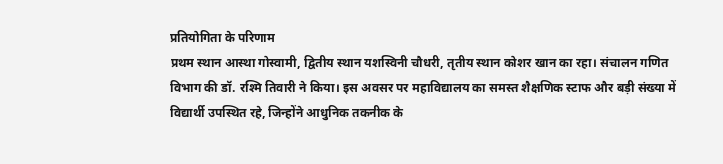प्रतियोगिता के परिणाम
प्रथम स्थान आस्था गोस्वामी, द्वितीय स्थान यशस्विनी चौधरी, तृतीय स्थान कोशर खान का रहा। संचालन गणित विभाग की डॉ. रश्मि तिवारी ने किया। इस अवसर पर महाविद्यालय का समस्त शैक्षणिक स्टाफ और बड़ी संख्या में विद्यार्थी उपस्थित रहे, जिन्होंने आधुनिक तकनीक के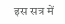इस सत्र में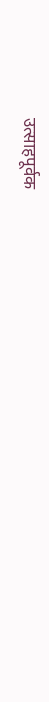उत्साहपूर्वक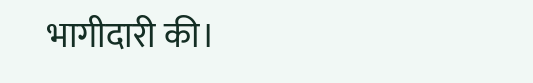भागीदारी की।